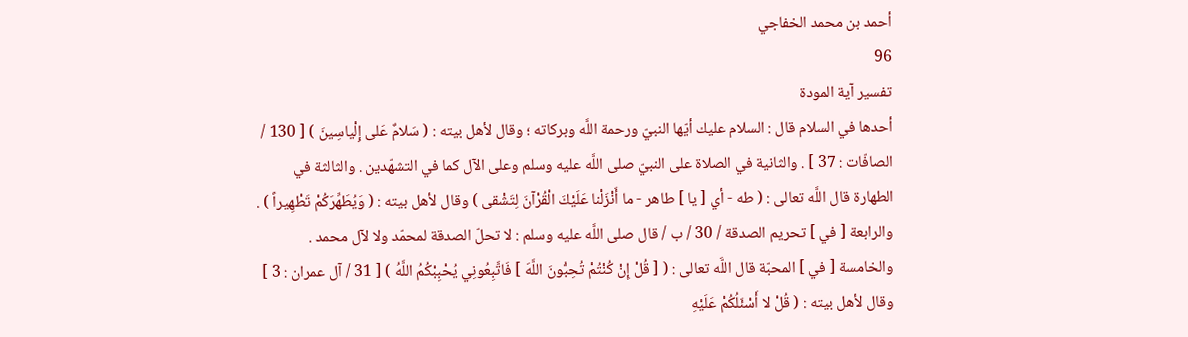أحمد بن محمد الخفاجي
96
تفسير آية المودة
أحدها في السلام قال : السلام عليك أيّها النبيّ ورحمة اللَّه وبركاته ؛ وقال لأهل بيته : ( سَلامٌ عَلى إِلْياسِينَ ) [ 130 / الصافّات : 37 ] . والثانية في الصلاة على النبيّ صلى اللَّه عليه وسلم وعلى الآل كما في التشهّدين . والثالثة في الطهارة قال اللَّه تعالى : ( طه - أي [ يا ] طاهر - ما أَنْزَلْنا عَلَيْكَ الْقُرْآنَ لِتَشْقى ) وقال لأهل بيته : ( وَيُطَهِّرَكُمْ تَطْهِيراً ) . والرابعة [ في ] تحريم الصدقة / 30 / ب / قال صلى اللَّه عليه وسلم : لا تحلّ الصدقة لمحمّد ولا لآل محمد . والخامسة [ في ] المحبّة قال اللَّه تعالى : ( [ قُلْ إِنْ كُنْتُمْ تُحِبُّونَ اللَّهَ ] فَاتَّبِعُونِي يُحْبِبْكُمُ اللَّهُ ) [ 31 / آل عمران : 3 ] وقال لأهل بيته : ( قُلْ لا أَسْئَلُكُمْ عَلَيْهِ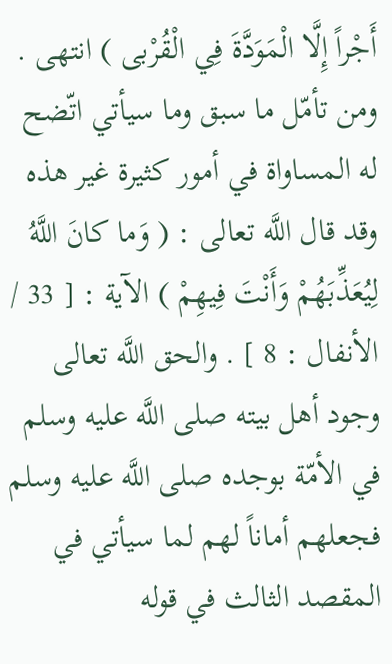أَجْراً إِلَّا الْمَوَدَّةَ فِي الْقُرْبى ) انتهى . ومن تأمّل ما سبق وما سيأتي اتّضح له المساواة في أمور كثيرة غير هذه وقد قال اللَّه تعالى : ( وَما كانَ اللَّهُ لِيُعَذِّبَهُمْ وَأَنْتَ فِيهِمْ ) الآية : [ 33 / الأنفال : 8 ] . والحق اللَّه تعالى وجود أهل بيته صلى اللَّه عليه وسلم في الأمّة بوجده صلى اللَّه عليه وسلم فجعلهم أماناً لهم لما سيأتي في المقصد الثالث في قوله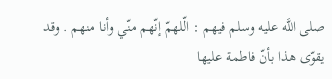صلى اللَّه عليه وسلم فيهم : الّلهمّ إنّهم منّي وأنا منهم . وقد يقوّى هذا بأنّ فاطمة عليها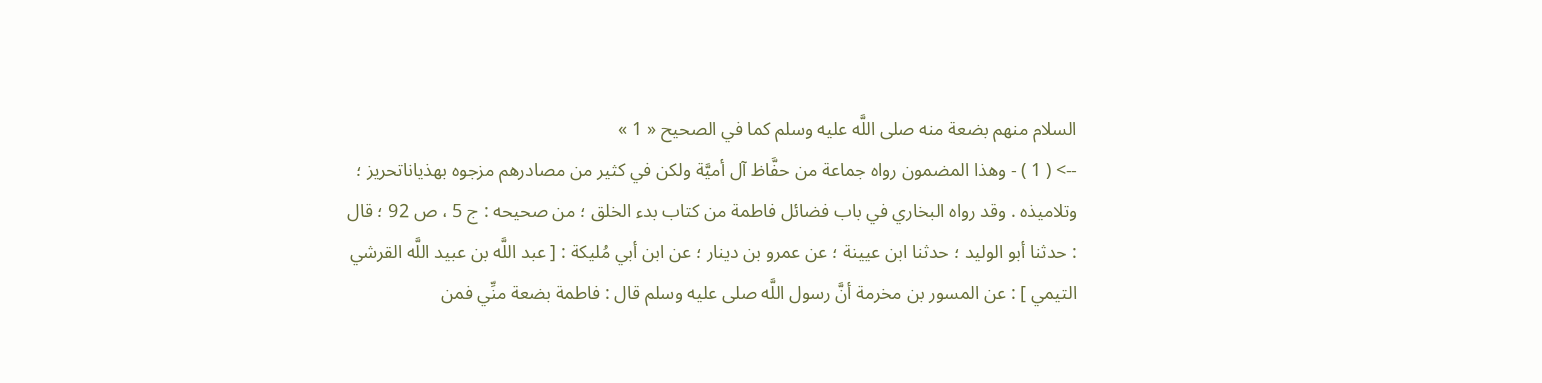السلام منهم بضعة منه صلى اللَّه عليه وسلم كما في الصحيح « 1 »
--> ( 1 ) - وهذا المضمون رواه جماعة من حفَّاظ آل أميَّة ولكن في كثير من مصادرهم مزجوه بهذياناتحريز ؛ وتلاميذه . وقد رواه البخاري في باب فضائل فاطمة من كتاب بدء الخلق ؛ من صحيحه : ج 5 ، ص 92 ؛ قال : حدثنا أبو الوليد ؛ حدثنا ابن عيينة ؛ عن عمرو بن دينار ؛ عن ابن أبي مُليكة : [ عبد اللَّه بن عبيد اللَّه القرشي التيمي ] : عن المسور بن مخرمة أنَّ رسول اللَّه صلى عليه وسلم قال : فاطمة بضعة منِّي فمن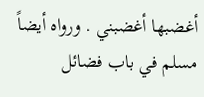أغضبها أغضبني . ورواه أيضاً مسلم في باب فضائل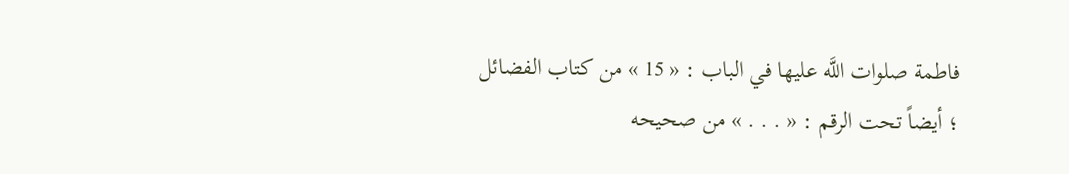فاطمة صلوات اللَّه عليها في الباب : « 15 » من كتاب الفضائل ؛ أيضاً تحت الرقم : « . . . » من صحيحه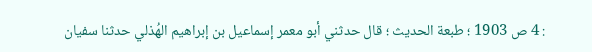: 4 ص 1903 ؛ طبعة الحديث ؛ قال حدثني أبو معمر إسماعيل بن إبراهيم الهُذلي حدثنا سفيان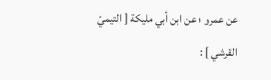عن عمرو ؛ عن ابن أبي مليكة [ التيميّ القرشي ] :